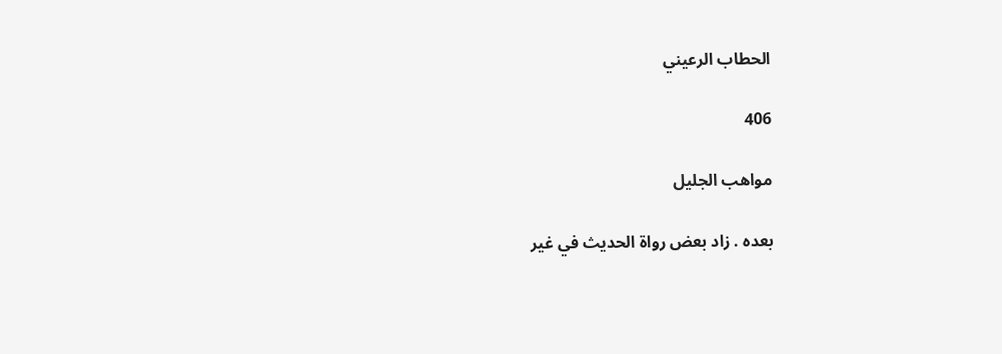الحطاب الرعيني

406

مواهب الجليل

بعده . زاد بعض رواة الحديث في غير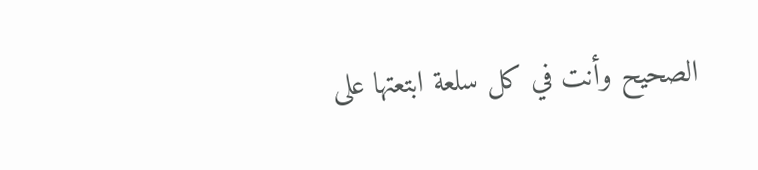الصحيح وأنت في كل سلعة ابتعتها على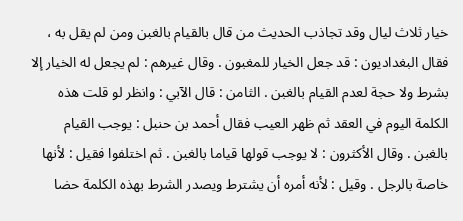خيار ثلاث ليال وقد تجاذب الحديث من قال بالقيام بالغبن ومن لم يقل به ، فقال البغداديون : قد جعل الخيار للمغبون . وقال غيرهم : لم يجعل له الخيار إلا بشرط ولا حجة لعدم القيام بالغبن . الثامن : قال الآبي : وانظر لو قلت هذه الكلمة اليوم في العقد ثم ظهر العيب فقال أحمد بن حنبل : يوجب القيام بالغبن . وقال الأكثرون : لا يوجب قولها قياما بالغبن . ثم اختلفوا فقيل : لأنها خاصة بالرجل . وقيل : لأنه أمره أن يشترط ويصدر الشرط بهذه الكلمة حضا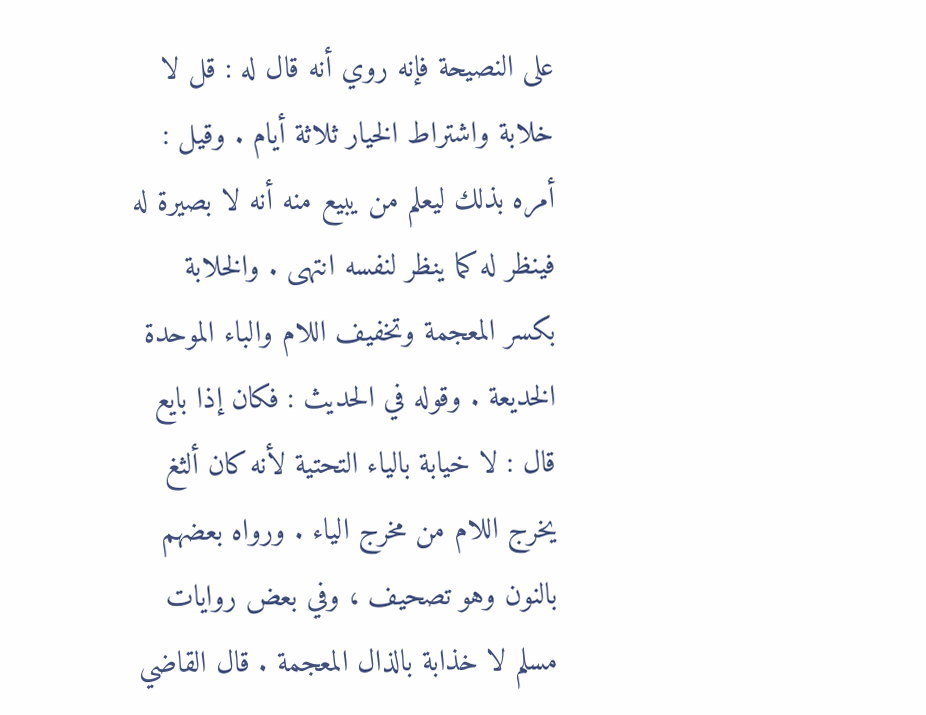على النصيحة فإنه روي أنه قال له : قل لا خلابة واشتراط الخيار ثلاثة أيام . وقيل : أمره بذلك ليعلم من يبيع منه أنه لا بصيرة له فينظر له كما ينظر لنفسه انتهى . والخلابة بكسر المعجمة وتخفيف اللام والباء الموحدة الخديعة . وقوله في الحديث : فكان إذا بايع قال : لا خيابة بالياء التحتية لأنه كان ألثغ يخرج اللام من مخرج الياء . ورواه بعضهم بالنون وهو تصحيف ، وفي بعض روايات مسلم لا خذابة بالذال المعجمة . قال القاضي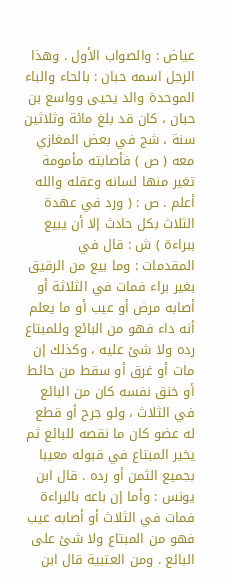عياض : والصواب الأول . وهذا الرجل اسمه حبان : بالحاء والباء الموحدة والد يحيى وواسع بن حبان ، كان قد بلغ مائة وثلاثين سنة ، شج في بعض المغازي معه ( ص ) فأصابته مأمومة تغير منها لسانه وعقله والله أعلم . ص : ( ورد في عهدة الثلاث بكل حادث إلا أن يبيع ببراءة ) ش : قال في المقدمات : وما بيع من الرقيق بغير براء فمات في الثلاثة أو أصابه مرض أو عيب أو ما يعلم أنه داء فهو من البائع وللمبتاع رده ولا شئ عليه ، وكذلك إن مات أو غرق أو سقط من حائط أو خنق نفسه كان من البائع في الثلاث ، ولو جرح أو قطع له عضو كان ما نقصه للبائع ثم يخير المبتاع في قبوله معيبا بجميع الثمن أو رده . قال ابن يونس : وأما إن باعه بالبراءة فمات في الثلاث أو أصابه عيب فهو من المبتاع ولا شئ على البائع . ومن العتبية قال ابن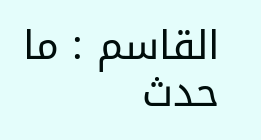القاسم : ما حدث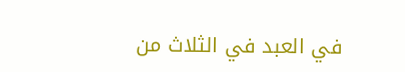في العبد في الثلاث من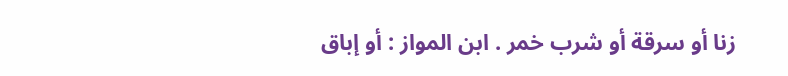زنا أو سرقة أو شرب خمر . ابن المواز : أو إباق